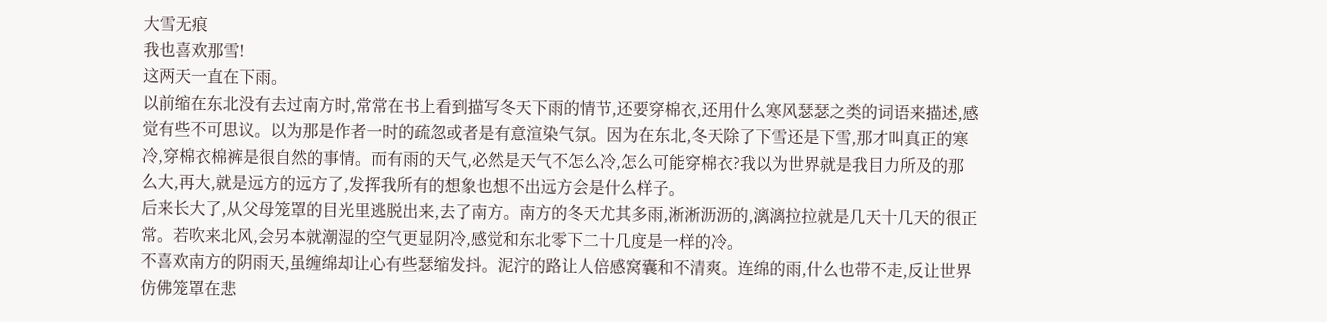大雪无痕
我也喜欢那雪!
这两天一直在下雨。
以前缩在东北没有去过南方时,常常在书上看到描写冬天下雨的情节,还要穿棉衣,还用什么寒风瑟瑟之类的词语来描述,感觉有些不可思议。以为那是作者一时的疏忽或者是有意渲染气氛。因为在东北,冬天除了下雪还是下雪,那才叫真正的寒冷,穿棉衣棉裤是很自然的事情。而有雨的天气,必然是天气不怎么冷,怎么可能穿棉衣?我以为世界就是我目力所及的那么大,再大,就是远方的远方了,发挥我所有的想象也想不出远方会是什么样子。
后来长大了,从父母笼罩的目光里逃脱出来,去了南方。南方的冬天尤其多雨,淅淅沥沥的,漓漓拉拉就是几天十几天的很正常。若吹来北风,会另本就潮湿的空气更显阴冷,感觉和东北零下二十几度是一样的冷。
不喜欢南方的阴雨天,虽缠绵却让心有些瑟缩发抖。泥泞的路让人倍感窝囊和不清爽。连绵的雨,什么也带不走,反让世界仿佛笼罩在悲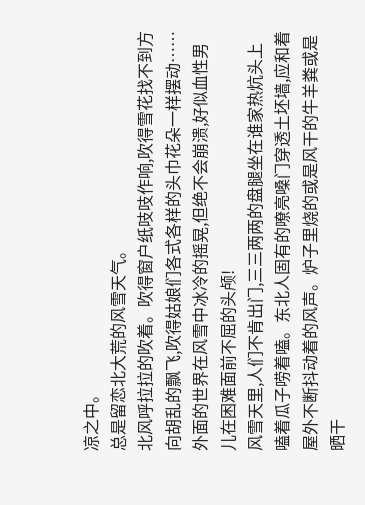凉之中。
总是留恋北大荒的风雪天气。
北风呼拉拉的吹着。吹得窗户纸吱吱作响,吹得雪花找不到方向胡乱的飘飞,吹得姑娘们各式各样的头巾花朵一样摆动……外面的世界在风雪中冰冷的摇晃,但绝不会崩溃,好似血性男儿在困难面前不屈的头颅!
风雪天里,人们不肯出门,三三两两的盘腿坐在谁家热炕头上嗑着瓜子唠着嗑。东北人固有的嘹亮嗓门穿透土坯墙,应和着屋外不断抖动着的风声。炉子里烧的或是风干的牛羊粪或是晒干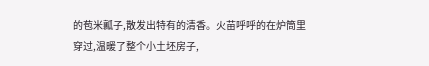的苞米瓤子,散发出特有的清香。火苗呼呼的在炉筒里穿过,温暖了整个小土坯房子,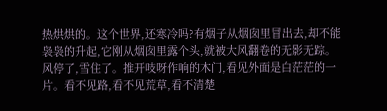热烘烘的。这个世界,还寒冷吗?有烟子从烟囱里冒出去,却不能袅袅的升起,它刚从烟囱里露个头,就被大风翻卷的无影无踪。
风停了,雪住了。推开吱呀作响的木门,看见外面是白茫茫的一片。看不见路,看不见荒草,看不清楚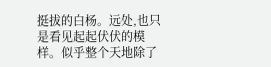挺拔的白杨。远处,也只是看见起起伏伏的模样。似乎整个天地除了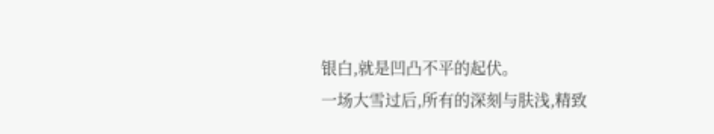银白,就是凹凸不平的起伏。
一场大雪过后,所有的深刻与肤浅,精致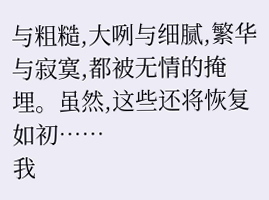与粗糙,大咧与细腻,繁华与寂寞,都被无情的掩埋。虽然,这些还将恢复如初……
我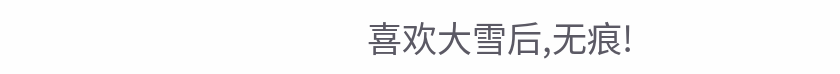喜欢大雪后,无痕!